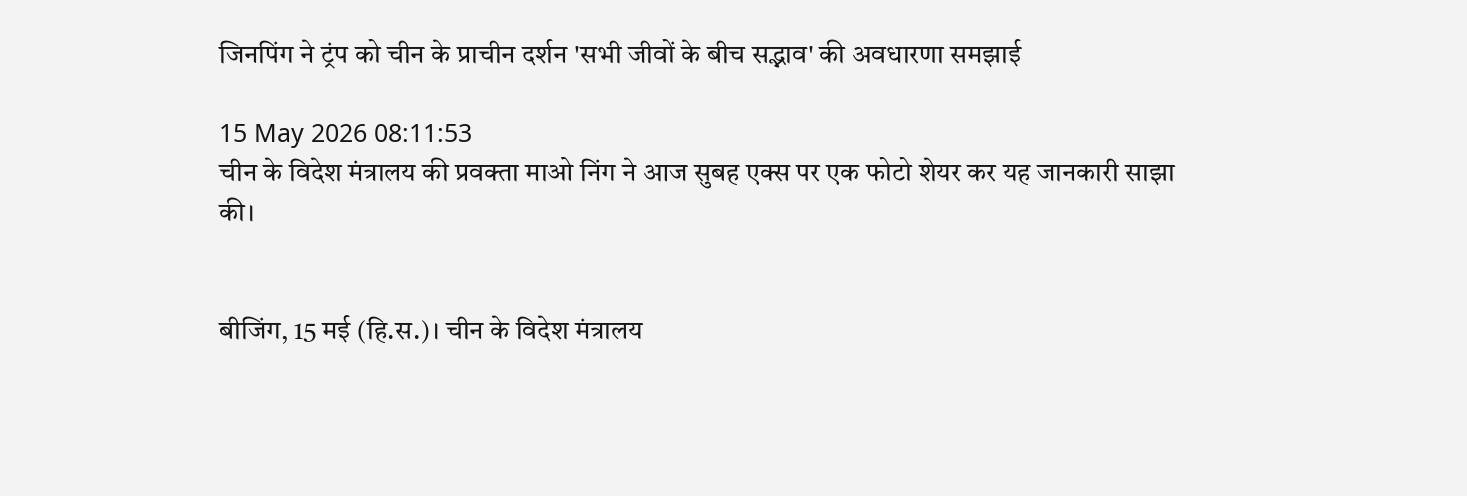जिनपिंग ने ट्रंप को चीन के प्राचीन दर्शन 'सभी जीवों के बीच सद्भाव' की अवधारणा समझाई

15 May 2026 08:11:53
चीन के विदेश मंत्रालय की प्रवक्ता माओ निंग ने आज सुबह एक्स पर एक फोटो शेयर कर यह जानकारी साझा की।


बीजिंग, 15 मई (हि.स.)। चीन के विदेश मंत्रालय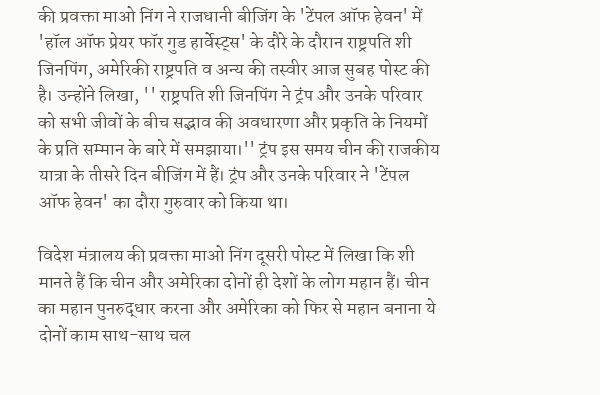की प्रवक्ता माओ निंग ने राजधानी बीजिंग के 'टेंपल ऑफ हेवन' में 'हॉल ऑफ प्रेयर फॉर गुड हार्वेस्ट्स' के दौरे के दौरान राष्ट्रपति शी जिनपिंग, अमेरिकी राष्ट्रपति व अन्य की तस्वीर आज सुबह पोस्ट की है। उन्होंने लिखा, '' राष्ट्रपति शी जिनपिंग ने ट्रंप और उनके परिवार को सभी जीवों के बीच सद्भाव की अवधारणा और प्रकृति के नियमों के प्रति सम्मान के बारे में समझाया।'' ट्रंप इस समय चीन की राजकीय यात्रा के तीसरे दिन बीजिंग में हैं। ट्रंप और उनके परिवार ने 'टेंपल ऑफ हेवन' का दौरा गुरुवार को किया था।

विदेश मंत्रालय की प्रवक्ता माओ निंग दूसरी पोस्ट में लिखा कि शी मानते हैं कि चीन और अमेरिका दोनों ही देशों के लोग महान हैं। चीन का महान पुनरुद्धार करना और अमेरिका को फिर से महान बनाना ये दोनों काम साथ-साथ चल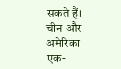सकते हैं। चीन और अमेरिका एक-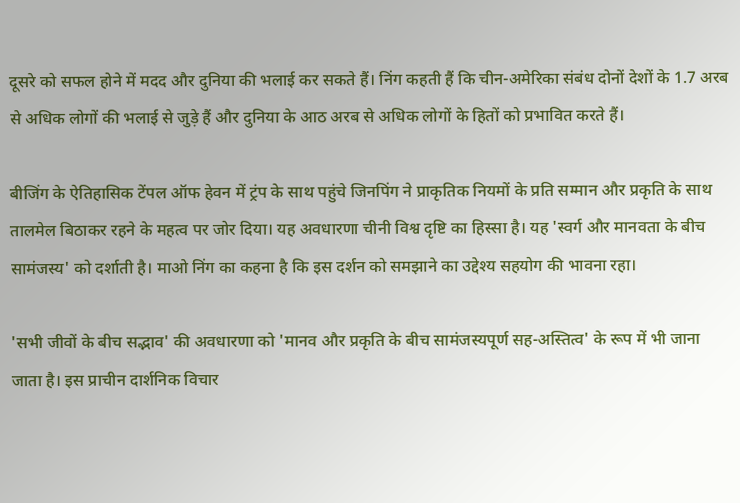दूसरे को सफल होने में मदद और दुनिया की भलाई कर सकते हैं। निंग कहती हैं कि चीन-अमेरिका संबंध दोनों देशों के 1.7 अरब से अधिक लोगों की भलाई से जुड़े हैं और दुनिया के आठ अरब से अधिक लोगों के हितों को प्रभावित करते हैं।

बीजिंग के ऐतिहासिक टेंपल ऑफ हेवन में ट्रंप के साथ पहुंचे जिनपिंग ने प्राकृतिक नियमों के प्रति सम्मान और प्रकृति के साथ तालमेल बिठाकर रहने के महत्व पर जोर दिया। यह अवधारणा चीनी विश्व दृष्टि का हिस्सा है। यह 'स्वर्ग और मानवता के बीच सामंजस्य' को दर्शाती है। माओ निंग का कहना है कि इस दर्शन को समझाने का उद्देश्य सहयोग की भावना रहा।

'सभी जीवों के बीच सद्भाव' की अवधारणा को 'मानव और प्रकृति के बीच सामंजस्यपूर्ण सह-अस्तित्व' के रूप में भी जाना जाता है। इस प्राचीन दार्शनिक विचार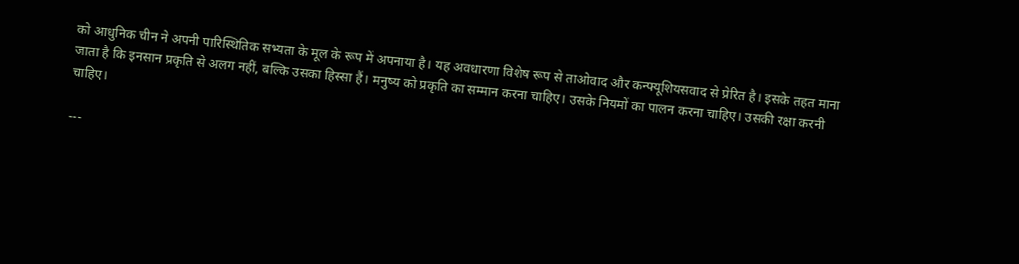को आधुनिक चीन ने अपनी पारिस्थितिक सभ्यता के मूल के रूप में अपनाया है। यह अवधारणा विशेष रूप से ताओवाद और कन्फ्यूशियसवाद से प्रेरित है। इसके तहत माना जाता है कि इनसान प्रकृति से अलग नहीं, बल्कि उसका हिस्सा हैं। मनुष्य को प्रकृति का सम्मान करना चाहिए। उसके नियमों का पालन करना चाहिए। उसकी रक्षा करनी चाहिए।

---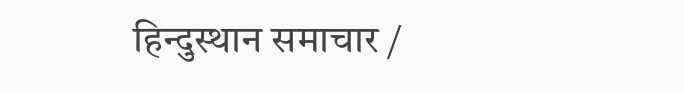हिन्दुस्थान समाचार /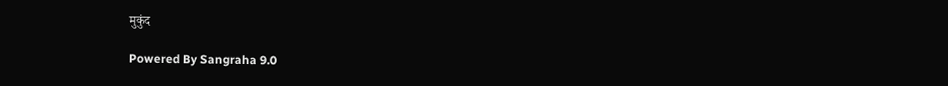मुकुंद

Powered By Sangraha 9.0